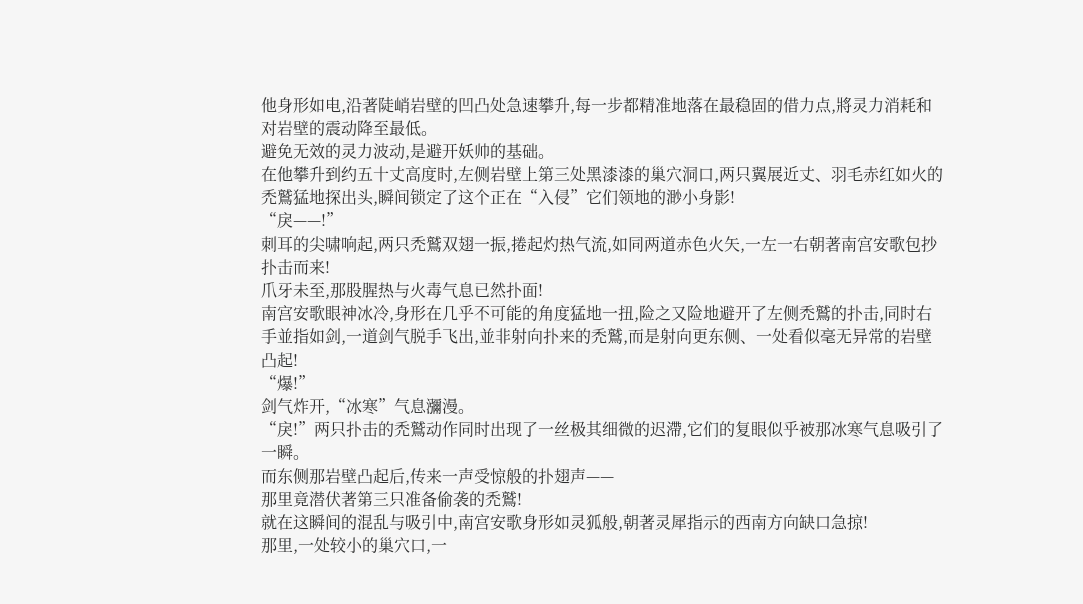他身形如电,沿著陡峭岩壁的凹凸处急速攀升,每一步都精准地落在最稳固的借力点,將灵力消耗和对岩壁的震动降至最低。
避免无效的灵力波动,是避开妖帅的基础。
在他攀升到约五十丈高度时,左侧岩壁上第三处黑漆漆的巢穴洞口,两只翼展近丈、羽毛赤红如火的禿鷲猛地探出头,瞬间锁定了这个正在“入侵”它们领地的渺小身影!
“戾——!”
刺耳的尖啸响起,两只禿鷲双翅一振,捲起灼热气流,如同两道赤色火矢,一左一右朝著南宫安歌包抄扑击而来!
爪牙未至,那股腥热与火毒气息已然扑面!
南宫安歌眼神冰冷,身形在几乎不可能的角度猛地一扭,险之又险地避开了左侧禿鷲的扑击,同时右手並指如剑,一道剑气脱手飞出,並非射向扑来的禿鷲,而是射向更东侧、一处看似毫无异常的岩壁凸起!
“爆!”
剑气炸开,“冰寒”气息瀰漫。
“戾!”两只扑击的禿鷲动作同时出现了一丝极其细微的迟滯,它们的复眼似乎被那冰寒气息吸引了一瞬。
而东侧那岩壁凸起后,传来一声受惊般的扑翅声——
那里竟潜伏著第三只准备偷袭的禿鷲!
就在这瞬间的混乱与吸引中,南宫安歌身形如灵狐般,朝著灵犀指示的西南方向缺口急掠!
那里,一处较小的巢穴口,一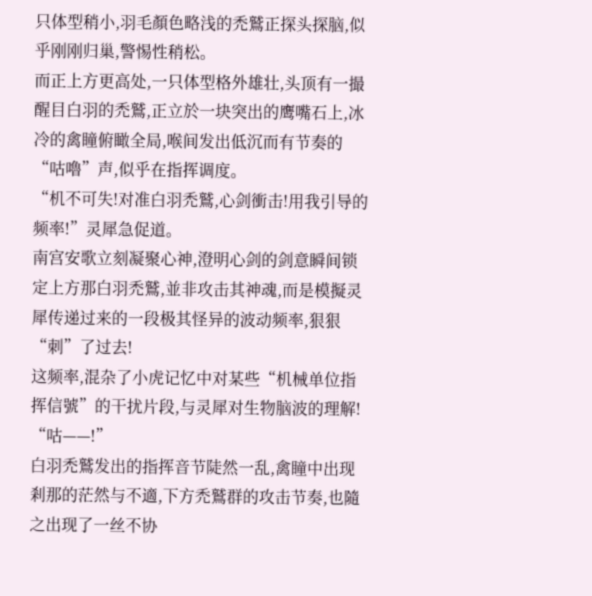只体型稍小,羽毛顏色略浅的禿鷲正探头探脑,似乎刚刚归巢,警惕性稍松。
而正上方更高处,一只体型格外雄壮,头顶有一撮醒目白羽的禿鷲,正立於一块突出的鹰嘴石上,冰冷的禽瞳俯瞰全局,喉间发出低沉而有节奏的“咕嚕”声,似乎在指挥调度。
“机不可失!对准白羽禿鷲,心剑衝击!用我引导的频率!”灵犀急促道。
南宫安歌立刻凝聚心神,澄明心剑的剑意瞬间锁定上方那白羽禿鷲,並非攻击其神魂,而是模擬灵犀传递过来的一段极其怪异的波动频率,狠狠“刺”了过去!
这频率,混杂了小虎记忆中对某些“机械单位指挥信號”的干扰片段,与灵犀对生物脑波的理解!
“咕——!”
白羽禿鷲发出的指挥音节陡然一乱,禽瞳中出现剎那的茫然与不適,下方禿鷲群的攻击节奏,也隨之出现了一丝不协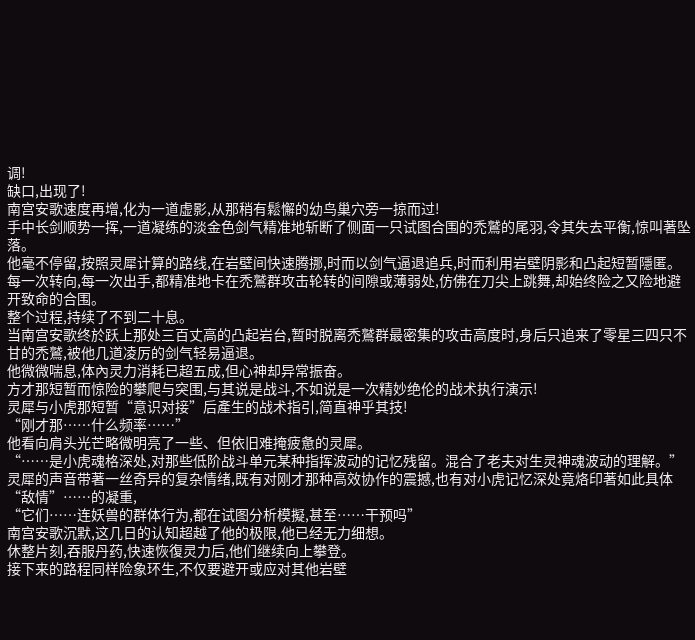调!
缺口,出现了!
南宫安歌速度再增,化为一道虚影,从那稍有鬆懈的幼鸟巢穴旁一掠而过!
手中长剑顺势一挥,一道凝练的淡金色剑气精准地斩断了侧面一只试图合围的禿鷲的尾羽,令其失去平衡,惊叫著坠落。
他毫不停留,按照灵犀计算的路线,在岩壁间快速腾挪,时而以剑气逼退追兵,时而利用岩壁阴影和凸起短暂隱匿。
每一次转向,每一次出手,都精准地卡在禿鷲群攻击轮转的间隙或薄弱处,仿佛在刀尖上跳舞,却始终险之又险地避开致命的合围。
整个过程,持续了不到二十息。
当南宫安歌终於跃上那处三百丈高的凸起岩台,暂时脱离禿鷲群最密集的攻击高度时,身后只追来了零星三四只不甘的禿鷲,被他几道凌厉的剑气轻易逼退。
他微微喘息,体內灵力消耗已超五成,但心神却异常振奋。
方才那短暂而惊险的攀爬与突围,与其说是战斗,不如说是一次精妙绝伦的战术执行演示!
灵犀与小虎那短暂“意识对接”后產生的战术指引,简直神乎其技!
“刚才那……什么频率……”
他看向肩头光芒略微明亮了一些、但依旧难掩疲惫的灵犀。
“……是小虎魂格深处,对那些低阶战斗单元某种指挥波动的记忆残留。混合了老夫对生灵神魂波动的理解。”
灵犀的声音带著一丝奇异的复杂情绪,既有对刚才那种高效协作的震撼,也有对小虎记忆深处竟烙印著如此具体“敌情”……的凝重,
“它们……连妖兽的群体行为,都在试图分析模擬,甚至……干预吗”
南宫安歌沉默,这几日的认知超越了他的极限,他已经无力细想。
休整片刻,吞服丹药,快速恢復灵力后,他们继续向上攀登。
接下来的路程同样险象环生,不仅要避开或应对其他岩壁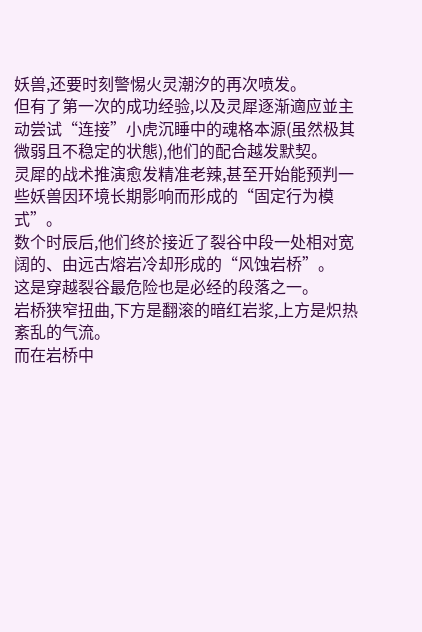妖兽,还要时刻警惕火灵潮汐的再次喷发。
但有了第一次的成功经验,以及灵犀逐渐適应並主动尝试“连接”小虎沉睡中的魂格本源(虽然极其微弱且不稳定的状態),他们的配合越发默契。
灵犀的战术推演愈发精准老辣,甚至开始能预判一些妖兽因环境长期影响而形成的“固定行为模式”。
数个时辰后,他们终於接近了裂谷中段一处相对宽阔的、由远古熔岩冷却形成的“风蚀岩桥”。
这是穿越裂谷最危险也是必经的段落之一。
岩桥狭窄扭曲,下方是翻滚的暗红岩浆,上方是炽热紊乱的气流。
而在岩桥中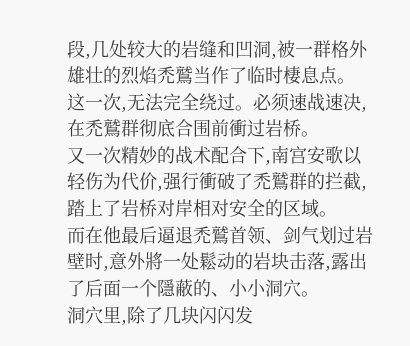段,几处较大的岩缝和凹洞,被一群格外雄壮的烈焰禿鷲当作了临时棲息点。
这一次,无法完全绕过。必须速战速决,在禿鷲群彻底合围前衝过岩桥。
又一次精妙的战术配合下,南宫安歌以轻伤为代价,强行衝破了禿鷲群的拦截,踏上了岩桥对岸相对安全的区域。
而在他最后逼退禿鷲首领、剑气划过岩壁时,意外將一处鬆动的岩块击落,露出了后面一个隱蔽的、小小洞穴。
洞穴里,除了几块闪闪发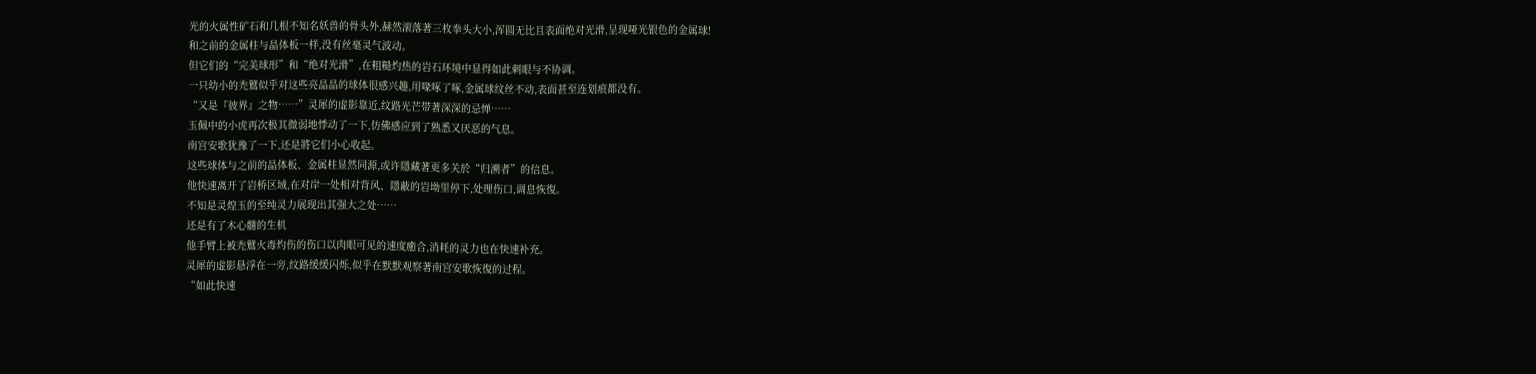光的火属性矿石和几根不知名妖兽的骨头外,赫然滚落著三枚拳头大小,浑圆无比且表面绝对光滑,呈现哑光银色的金属球!
和之前的金属柱与晶体板一样,没有丝毫灵气波动。
但它们的“完美球形”和“绝对光滑”,在粗糙灼热的岩石环境中显得如此刺眼与不协调。
一只幼小的禿鷲似乎对这些亮晶晶的球体很感兴趣,用喙啄了啄,金属球纹丝不动,表面甚至连划痕都没有。
“又是『彼界』之物……”灵犀的虚影靠近,纹路光芒带著深深的忌惮……
玉佩中的小虎再次极其微弱地悸动了一下,仿佛感应到了熟悉又厌恶的气息。
南宫安歌犹豫了一下,还是將它们小心收起。
这些球体与之前的晶体板、金属柱显然同源,或许隱藏著更多关於“归溯者”的信息。
他快速离开了岩桥区域,在对岸一处相对背风、隱蔽的岩坳里停下,处理伤口,调息恢復。
不知是灵煌玉的至纯灵力展现出其强大之处……
还是有了木心髓的生机
他手臂上被禿鷲火毒灼伤的伤口以肉眼可见的速度癒合,消耗的灵力也在快速补充。
灵犀的虚影悬浮在一旁,纹路缓缓闪烁,似乎在默默观察著南宫安歌恢復的过程。
“如此快速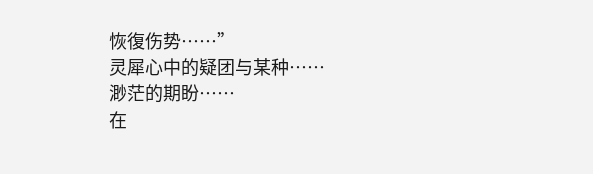恢復伤势……”
灵犀心中的疑团与某种……
渺茫的期盼……
在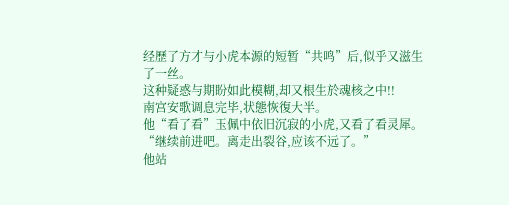经歷了方才与小虎本源的短暂“共鸣”后,似乎又滋生了一丝。
这种疑惑与期盼如此模糊,却又根生於魂核之中!!
南宫安歌调息完毕,状態恢復大半。
他“看了看”玉佩中依旧沉寂的小虎,又看了看灵犀。
“继续前进吧。离走出裂谷,应该不远了。”
他站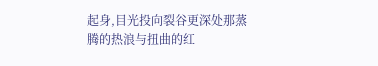起身,目光投向裂谷更深处那蒸腾的热浪与扭曲的红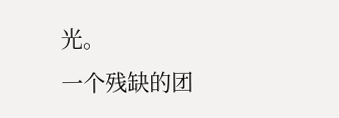光。
一个残缺的团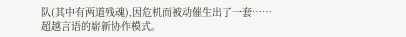队(其中有两道残魂),因危机而被动催生出了一套……
超越言语的崭新协作模式。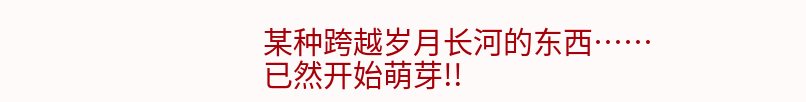某种跨越岁月长河的东西……
已然开始萌芽!!